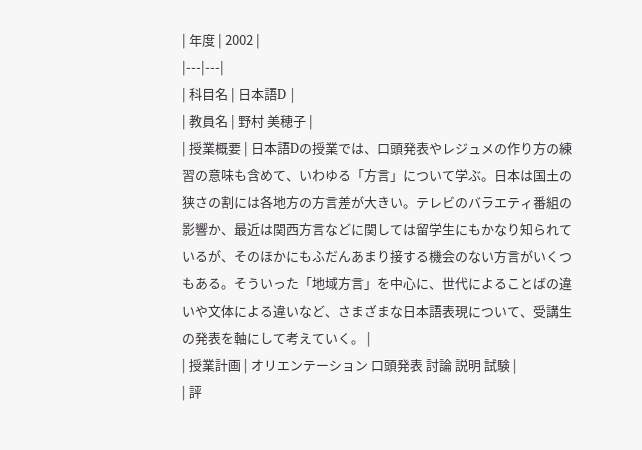| 年度 | 2002 |
|---|---|
| 科目名 | 日本語D |
| 教員名 | 野村 美穂子 |
| 授業概要 | 日本語Dの授業では、口頭発表やレジュメの作り方の練習の意味も含めて、いわゆる「方言」について学ぶ。日本は国土の狭さの割には各地方の方言差が大きい。テレビのバラエティ番組の影響か、最近は関西方言などに関しては留学生にもかなり知られているが、そのほかにもふだんあまり接する機会のない方言がいくつもある。そういった「地域方言」を中心に、世代によることばの違いや文体による違いなど、さまざまな日本語表現について、受講生の発表を軸にして考えていく。 |
| 授業計画 | オリエンテーション 口頭発表 討論 説明 試験 |
| 評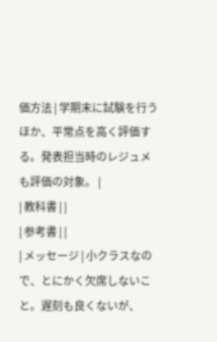価方法 | 学期末に試験を行うほか、平常点を高く評価する。発表担当時のレジュメも評価の対象。 |
| 教科書 | |
| 参考書 | |
| メッセージ | 小クラスなので、とにかく欠席しないこと。遅刻も良くないが、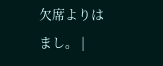欠席よりはまし。 |